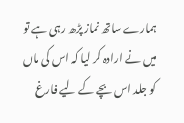ہمارے ساتھ نماز پڑھ رہی ہے تو میں نے ارادہ کر لیا کہ اس کی ماں کو جلد اس بچے کے لیے فارغ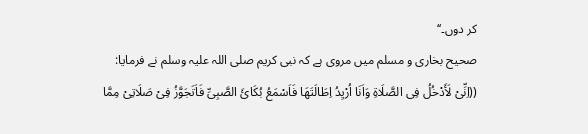کر دوں۔‘‘
صحیح بخاری و مسلم میں مروی ہے کہ نبی کریم صلی اللہ علیہ وسلم نے فرمایا:
((اِنِّیْ لَأَدْخُلُ فِی الصَّلَاۃِ وَاَنَا اُرْیِدُ اِطَالَتَھَا فَاَسْمَعُ بُکَائَ الصَّبِیِّ فَاَتَجَوَّزُ فِیْ صَلَاتِیْ مِمَّا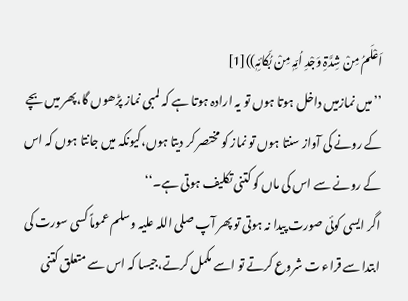اَعْلَمُ مِنْ شِدَّۃِ وَجْدِ اُمِّہٖ مِنْ بُکَائِہٖ))[1]
’’میں نمازمیں داخل ہوتا ہوں تو یہ ارادہ ہوتا ہے کہ لمبی نماز پڑھوں گا،پھر میں بچے کے رونے کی آواز سنتا ہوں تو نماز کو مختصر کر دیتا ہوں،کیونکہ میں جانتا ہوں کہ اس کے رونے سے اس کی ماں کو کتنی تکلیف ہوتی ہے۔‘‘
اگر ایسی کوئی صورت پیدا نہ ہوتی تو پھر آپ صلی اللہ علیہ وسلم عموماً کسی سورت کی ابتدا سے قراء ت شروع کرتے تو اسے مکمل کرتے،جیسا کہ اس سے متعلق کتنی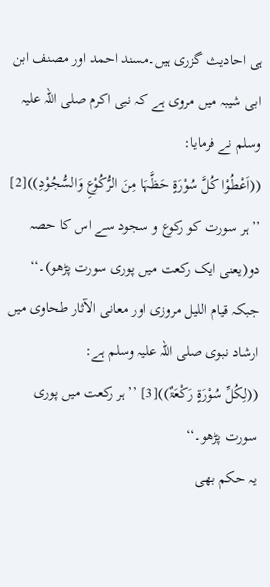ہی احادیث گزری ہیں۔مسند احمد اور مصنف ابن ابی شیبہ میں مروی ہے کہ نبی اکرم صلی اللہ علیہ وسلم نے فرمایا:
((اَعْطُوْا کُلَّ سُوْرَۃٍ حَظَّہَا مِنَ الرُّکُوْعِ وَالسُّجُوْدِ))[2]
’’ہر سورت کو رکوع و سجود سے اس کا حصہ دو(یعنی ایک رکعت میں پوری سورت پڑھو)۔‘‘
جبکہ قیام اللیل مروزی اور معانی الآثار طحاوی میں ارشاد نبوی صلی اللہ علیہ وسلم ہے:
((لِکُلِّ سُوْرَۃٍ رَکْعَۃٌ))[3] ’’ہر رکعت میں پوری سورت پڑھو۔‘‘
یہ حکم بھی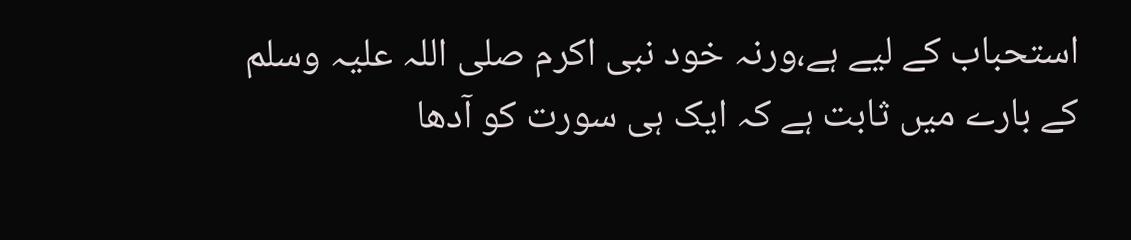استحباب کے لیے ہے،ورنہ خود نبی اکرم صلی اللہ علیہ وسلم کے بارے میں ثابت ہے کہ ایک ہی سورت کو آدھا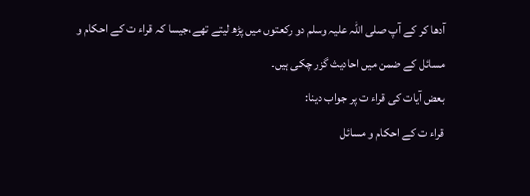آدھا کر کے آپ صلی اللہ علیہ وسلم دو رکعتوں میں پڑھ لیتے تھے،جیسا کہ قراء ت کے احکام و مسائل کے ضمن میں احادیث گزر چکی ہیں۔
بعض آیات کی قراء ت پر جواب دینا:
قراء ت کے احکام و مسائل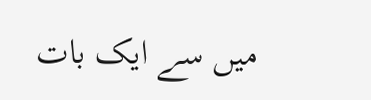میں سے ایک بات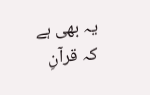یہ بھی ہے کہ قرآنِ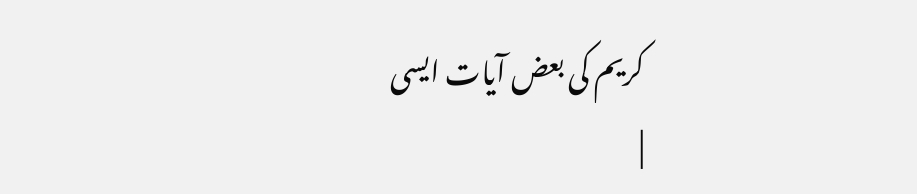کریم کی بعض آیات ایسی
|